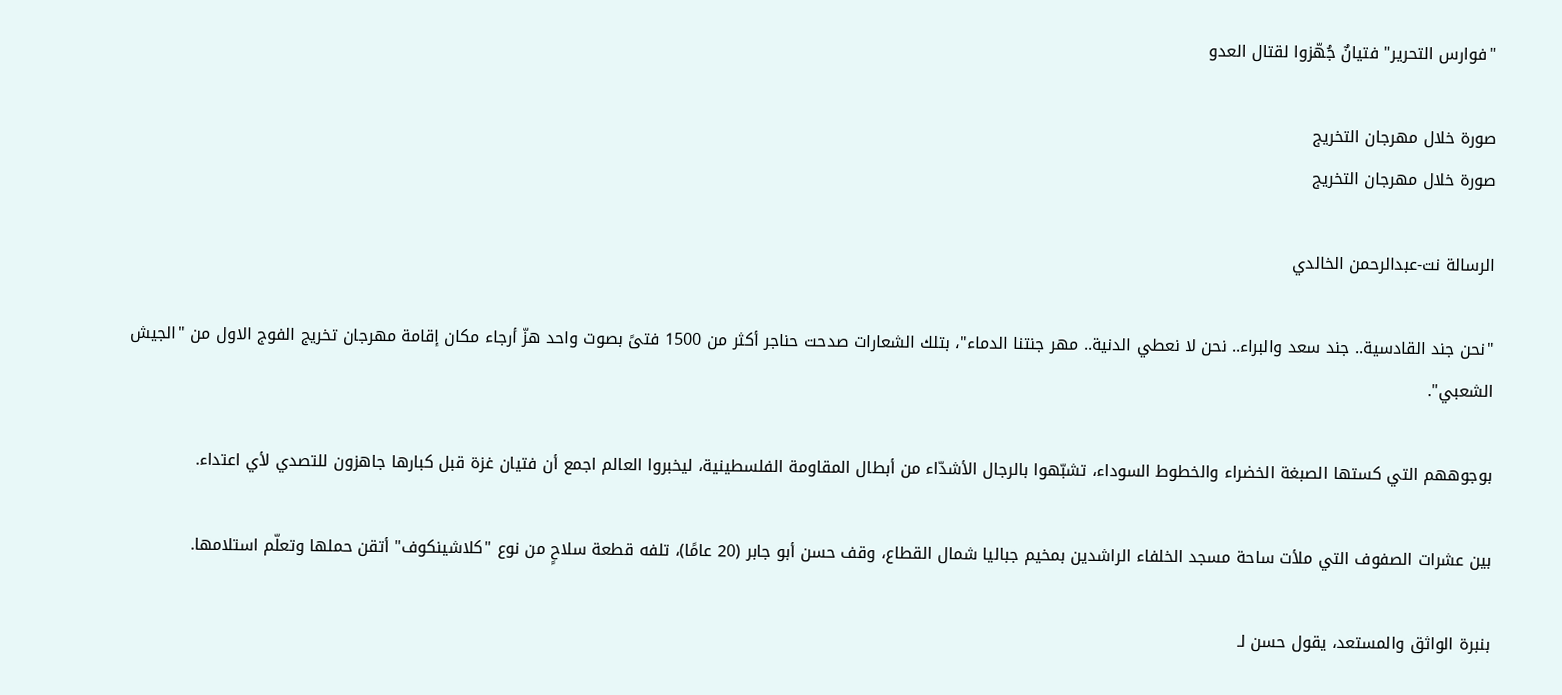"فوارس التحرير" فتيانٌ جُهّزوا لقتال العدو

صورة خلال مهرجان التخريج
صورة خلال مهرجان التخريج

الرسالة نت-عبدالرحمن الخالدي

"نحن جند القادسية.. جند سعد والبراء.. نحن لا نعطي الدنية.. مهر جنتنا الدماء"، بتلك الشعارات صدحت حناجر أكثر من 1500 فتىً بصوت واحد هزّ أرجاء مكان إقامة مهرجان تخريج الفوج الاول من "الجيش الشعبي".

بوجوههم التي كستها الصبغة الخضراء والخطوط السوداء، تشبّهوا بالرجال الأشدّاء من أبطال المقاومة الفلسطينية، ليخبروا العالم اجمع أن فتيان غزة قبل كبارها جاهزون للتصدي لأي اعتداء.

بين عشرات الصفوف التي ملأت ساحة مسجد الخلفاء الراشدين بمخيم جباليا شمال القطاع، وقف حسن أبو جابر (20 عامًا)، تلفه قطعة سلاحٍ من نوع "كلاشينكوف" أتقن حملها وتعلّم استلامها.

بنبرة الواثق والمستعد، يقول حسن لـ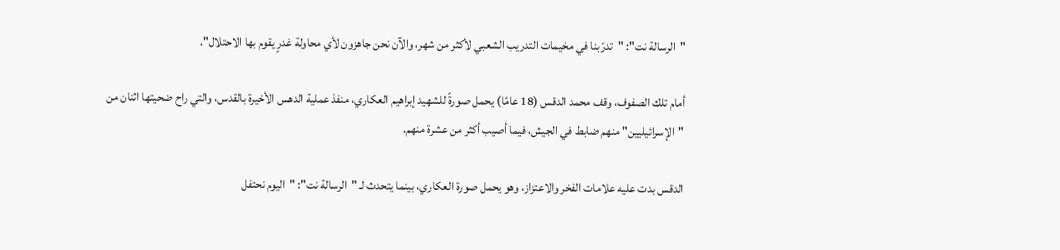"الرسالة نت": "تدرّبنا في مخيمات التدريب الشعبي لأكثر من شهر، والآن نحن جاهزون لأي محاولة غدرٍ يقوم بها الاحتلال".

أمام تلك الصفوف، وقف محمد الدقس (18 عامًا) يحمل صورةً للشهيد إبراهيم العكاري، منفذ عملية الدهس الأخيرة بالقدس، والتي راح ضحيتها اثنان من "الإسرائيليين" منهم ضابط في الجيش، فيما أصيب أكثر من عشرة منهم.

الدقس بدت عليه علامات الفخر والاعتزاز، وهو يحمل صورة العكاري، بينما يتحدث لـ "الرسالة نت": "اليوم نحتفل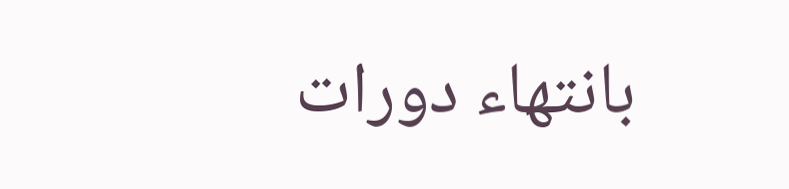بانتهاء دورات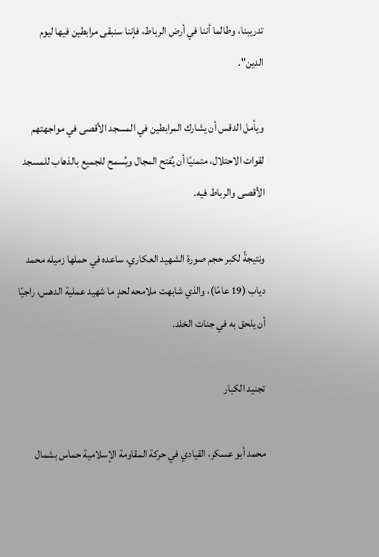تدريبنا، وطالما أننا في أرض الرباط، فإننا سنبقى مرابطين فيها ليوم الدين".

ويأمل الدقس أن يشارك المرابطين في المسجد الأقصى في مواجهتهم لقوات الاحتلال، متمنيًا أن يُفتح المجال ويُسمح للجميع بالذهاب للمسجد الأقصى والرباط فيه.

ونتيجةً لكبر حجم صورة الشهيد العكاري، ساعده في حملها زميله محمد دياب (19 عامًا)، والذي شابهت ملامحه لحدٍ ما شهيد عملية الدهس، راجيًا أن يلحق به في جنات الخلد.

تجنيد الكبار

محمد أبو عسكر، القيادي في حركة المقاومة الإسلامية حماس بشمال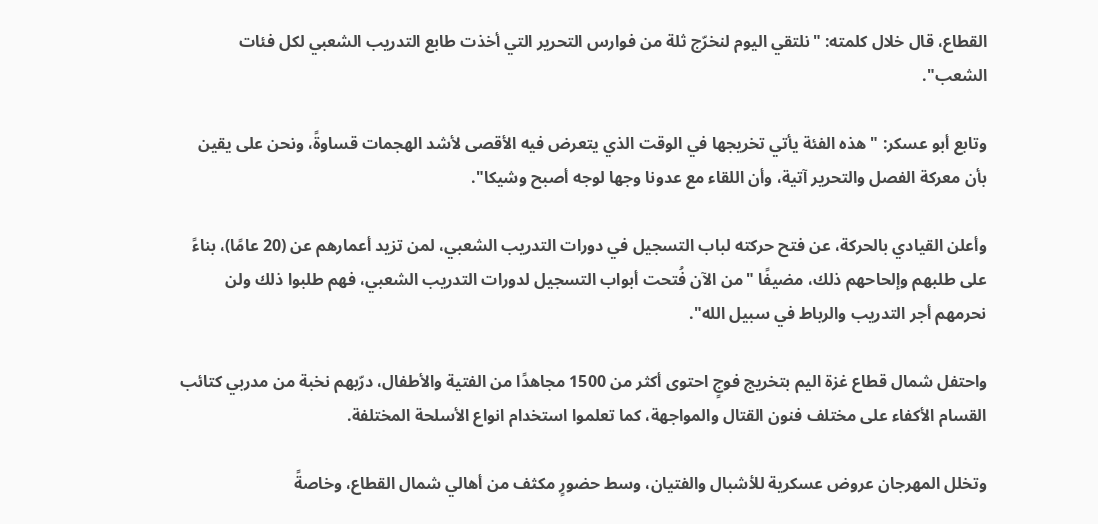القطاع، قال خلال كلمته: "نلتقي اليوم لنخرّج ثلة من فوارس التحرير التي أخذت طابع التدريب الشعبي لكل فئات الشعب".

وتابع أبو عسكر: "هذه الفئة يأتي تخريجها في الوقت الذي يتعرض فيه الأقصى لأشد الهجمات قساوةً، ونحن على يقين بأن معركة الفصل والتحرير آتية، وأن اللقاء مع عدونا وجها لوجه أصبح وشيكا".

وأعلن القيادي بالحركة، عن فتح حركته لباب التسجيل في دورات التدريب الشعبي، لمن تزيد أعمارهم عن (20 عامًا)، بناءً على طلبهم وإلحاحهم ذلك، مضيفًا "من الآن فُتحت أبواب التسجيل لدورات التدريب الشعبي، فهم طلبوا ذلك ولن نحرمهم أجر التدريب والرباط في سبيل الله".

واحتفل شمال قطاع غزة اليم بتخريج فوجٍ احتوى أكثر من 1500 مجاهدًا من الفتية والأطفال، درّبهم نخبة من مدربي كتائب القسام الأكفاء على مختلف فنون القتال والمواجهة، كما تعلموا استخدام انواع الأسلحة المختلفة.

وتخلل المهرجان عروض عسكرية للأشبال والفتيان، وسط حضورٍ مكثف من أهالي شمال القطاع، وخاصةً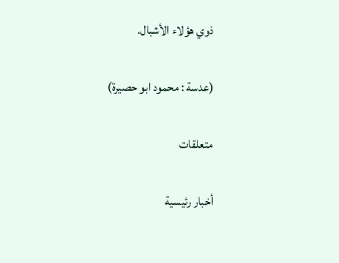ذوي هؤلاء الأشبال.

(عدسة : محمود ابو حصيرة)

متعلقات

أخبار رئيسية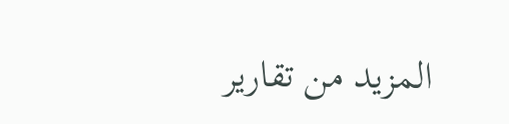المزيد من تقارير